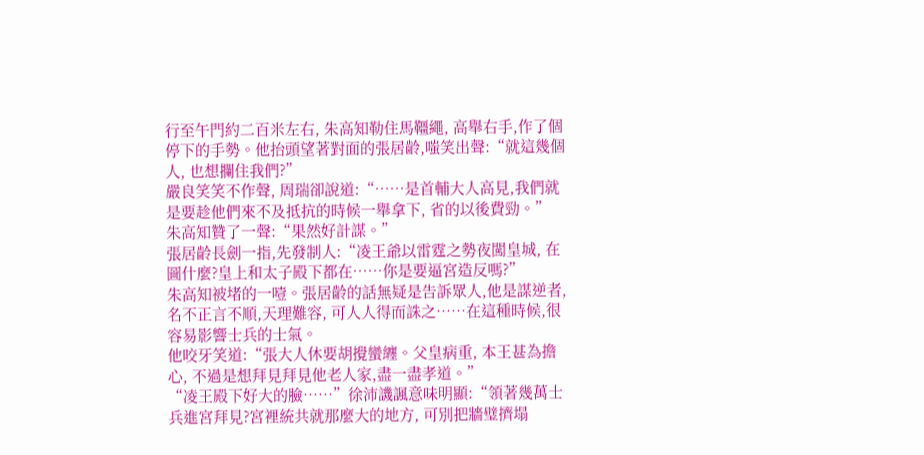行至午門約二百米左右, 朱高知勒住馬韁繩, 高舉右手,作了個停下的手勢。他抬頭望著對面的張居齡,嗤笑出聲:“就這幾個人, 也想攔住我們?”
嚴良笑笑不作聲, 周瑞卻說道:“……是首輔大人高見,我們就是要趁他們來不及抵抗的時候一舉拿下, 省的以後費勁。”
朱高知贊了一聲:“果然好計謀。”
張居齡長劍一指,先發制人:“凌王爺以雷霆之勢夜闖皇城, 在圖什麼?皇上和太子殿下都在……你是要逼宮造反嗎?”
朱高知被堵的一噎。張居齡的話無疑是告訴眾人,他是謀逆者, 名不正言不順,天理難容, 可人人得而誅之……在這種時候,很容易影響士兵的士氣。
他咬牙笑道:“張大人休要胡攪蠻纏。父皇病重, 本王甚為擔心, 不過是想拜見拜見他老人家,盡一盡孝道。”
“凌王殿下好大的臉……”徐沛譏諷意味明顯:“領著幾萬士兵進宮拜見?宮裡統共就那麼大的地方, 可別把牆璧擠塌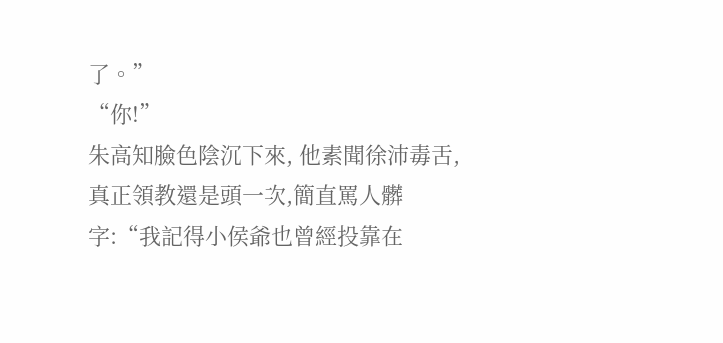了。”
“你!”
朱高知臉色陰沉下來, 他素聞徐沛毒舌, 真正領教還是頭一次,簡直罵人髒字:“我記得小侯爺也曾經投靠在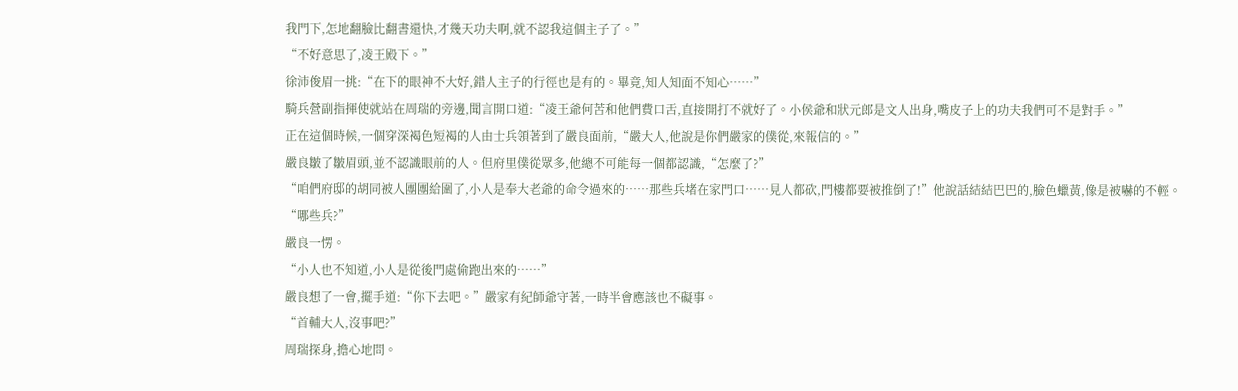我門下,怎地翻臉比翻書還快,才幾天功夫啊,就不認我這個主子了。”
“不好意思了,凌王殿下。”
徐沛俊眉一挑:“在下的眼神不大好,錯人主子的行徑也是有的。畢竟,知人知面不知心……”
騎兵營副指揮使就站在周瑞的旁邊,聞言開口道:“凌王爺何苦和他們費口舌,直接開打不就好了。小侯爺和狀元郎是文人出身,嘴皮子上的功夫我們可不是對手。”
正在這個時候,一個穿深褐色短褐的人由士兵領著到了嚴良面前,“嚴大人,他說是你們嚴家的僕從,來報信的。”
嚴良皺了皺眉頭,並不認識眼前的人。但府里僕從眾多,他總不可能每一個都認識,“怎麼了?”
“咱們府邸的胡同被人團團給圍了,小人是奉大老爺的命令過來的……那些兵堵在家門口……見人都砍,門樓都要被推倒了!”他說話結結巴巴的,臉色蠟黃,像是被嚇的不輕。
“哪些兵?”
嚴良一愣。
“小人也不知道,小人是從後門處偷跑出來的……”
嚴良想了一會,擺手道:“你下去吧。”嚴家有紀師爺守著,一時半會應該也不礙事。
“首輔大人,沒事吧?”
周瑞探身,擔心地問。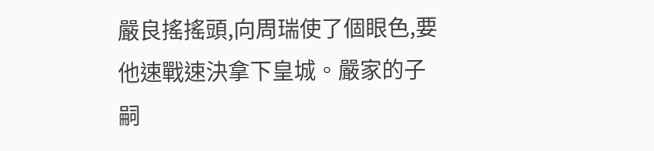嚴良搖搖頭,向周瑞使了個眼色,要他速戰速決拿下皇城。嚴家的子嗣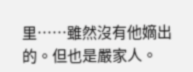里……雖然沒有他嫡出的。但也是嚴家人。